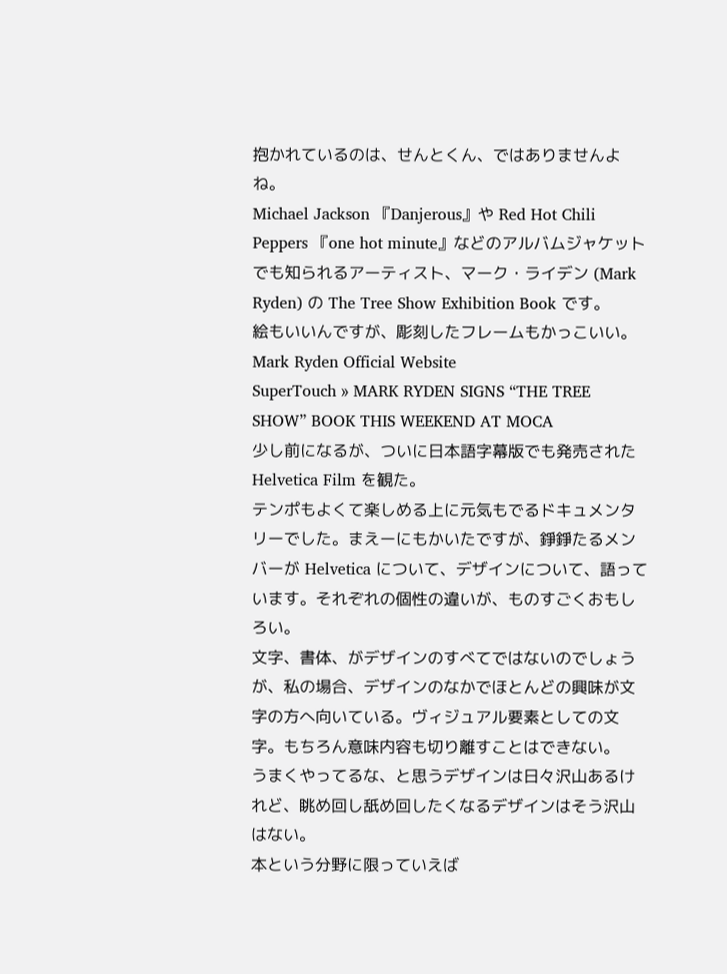抱かれているのは、せんとくん、ではありませんよね。
Michael Jackson 『Danjerous』や Red Hot Chili Peppers 『one hot minute』などのアルバムジャケットでも知られるアーティスト、マーク・ライデン (Mark Ryden) の The Tree Show Exhibition Book です。
絵もいいんですが、彫刻したフレームもかっこいい。
Mark Ryden Official Website
SuperTouch » MARK RYDEN SIGNS “THE TREE SHOW” BOOK THIS WEEKEND AT MOCA
少し前になるが、ついに日本語字幕版でも発売された Helvetica Film を観た。
テンポもよくて楽しめる上に元気もでるドキュメンタリーでした。まえーにもかいたですが、錚錚たるメンバーが Helvetica について、デザインについて、語っています。それぞれの個性の違いが、ものすごくおもしろい。
文字、書体、がデザインのすべてではないのでしょうが、私の場合、デザインのなかでほとんどの興味が文字の方へ向いている。ヴィジュアル要素としての文字。もちろん意味内容も切り離すことはできない。
うまくやってるな、と思うデザインは日々沢山あるけれど、眺め回し舐め回したくなるデザインはそう沢山はない。
本という分野に限っていえば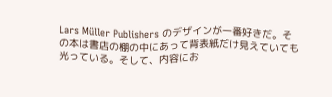Lars Müller Publishers のデザインが一番好きだ。その本は書店の棚の中にあって背表紙だけ見えていても光っている。そして、内容にお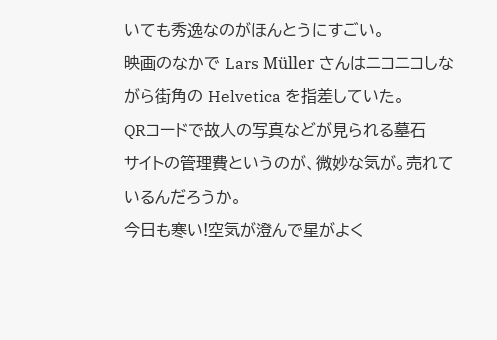いても秀逸なのがほんとうにすごい。
映画のなかで Lars Müller さんはニコニコしながら街角の Helvetica を指差していた。
QRコードで故人の写真などが見られる墓石
サイトの管理費というのが、微妙な気が。売れているんだろうか。
今日も寒い!空気が澄んで星がよく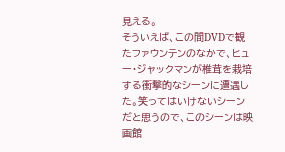見える。
そういえば、この間DVDで観たファウンテンのなかで、ヒュー・ジャックマンが椎茸を栽培する衝撃的なシーンに遭遇した。笑ってはいけないシーンだと思うので、このシーンは映画館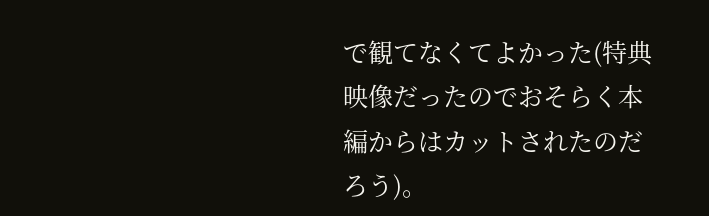で観てなくてよかった(特典映像だったのでおそらく本編からはカットされたのだろう)。